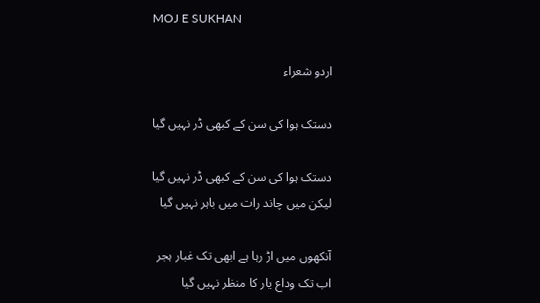MOJ E SUKHAN

اردو شعراء

دستک ہوا کی سن کے کبھی ڈر نہیں گیا

دستک ہوا کی سن کے کبھی ڈر نہیں گیا
لیکن میں چاند رات میں باہر نہیں گیا

آنکھوں میں اڑ رہا ہے ابھی تک غبار ہجر
اب تک وداع یار کا منظر نہیں گیا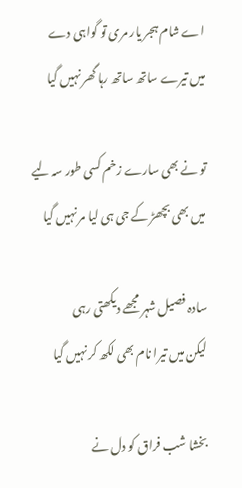اے شام ہجر یار مری تو گواہی دے
میں تیرے ساتھ ساتھ رہا گھر نہیں گیا

تو نے بھی سارے زخم کسی طور سہ لیے
میں بھی بچھڑ کے جی ہی لیا مر نہیں گیا

سادہ فصیل شہر مجھے دیکھتی رہی
لیکن میں تیرا نام بھی لکھ کر نہیں گیا

بخشا شب فراق کو دل نے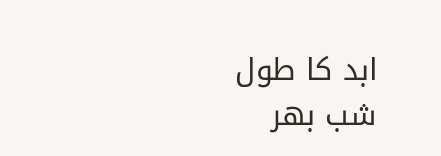ابد کا طول
شب بھر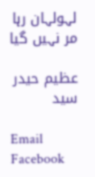لہولہان رہا مر نہیں گیا

عظیم حیدر سید

Email
Facebook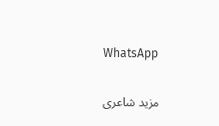WhatsApp

مزید شاعری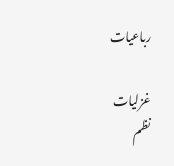رباعیات

غزلیات
نظم